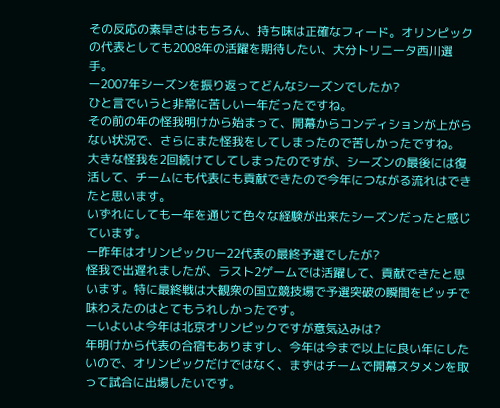その反応の素早さはもちろん、持ち味は正確なフィード。オリンピックの代表としても2008年の活躍を期待したい、大分トリニータ西川選手。
ー2007年シーズンを振り返ってどんなシーズンでしたか?
ひと言でいうと非常に苦しい一年だったですね。
その前の年の怪我明けから始まって、開幕からコンディションが上がらない状況で、さらにまた怪我をしてしまったので苦しかったですね。
大きな怪我を2回続けてしてしまったのですが、シーズンの最後には復活して、チームにも代表にも貢献できたので今年につながる流れはできたと思います。
いずれにしても一年を通じて色々な経験が出来たシーズンだったと感じています。
ー昨年はオリンピックUー22代表の最終予選でしたが?
怪我で出遅れましたが、ラスト2ゲームでは活躍して、貢献できたと思います。特に最終戦は大観衆の国立競技場で予選突破の瞬間をピッチで味わえたのはとてもうれしかったです。
ーいよいよ今年は北京オリンピックですが意気込みは?
年明けから代表の合宿もありますし、今年は今まで以上に良い年にしたいので、オリンピックだけではなく、まずはチームで開幕スタメンを取って試合に出場したいです。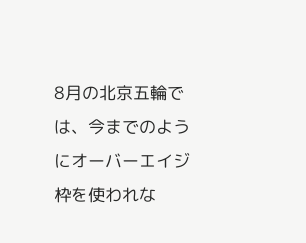8月の北京五輪では、今までのようにオーバーエイジ枠を使われな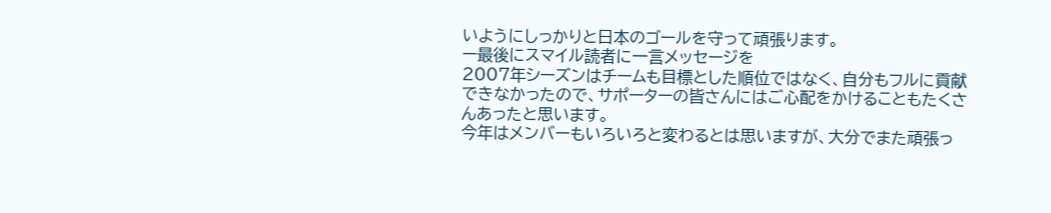いようにしっかりと日本のゴールを守って頑張ります。
ー最後にスマイル読者に一言メッセージを
2007年シーズンはチームも目標とした順位ではなく、自分もフルに貢献できなかったので、サポーターの皆さんにはご心配をかけることもたくさんあったと思います。
今年はメンバーもいろいろと変わるとは思いますが、大分でまた頑張っ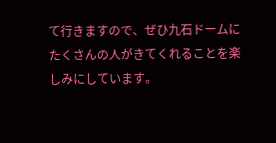て行きますので、ぜひ九石ドームにたくさんの人がきてくれることを楽しみにしています。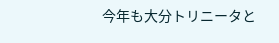今年も大分トリニータと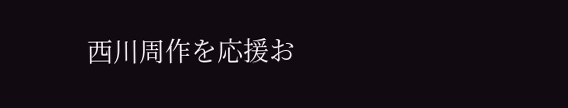西川周作を応援お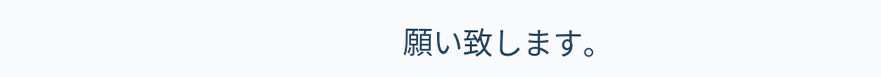願い致します。